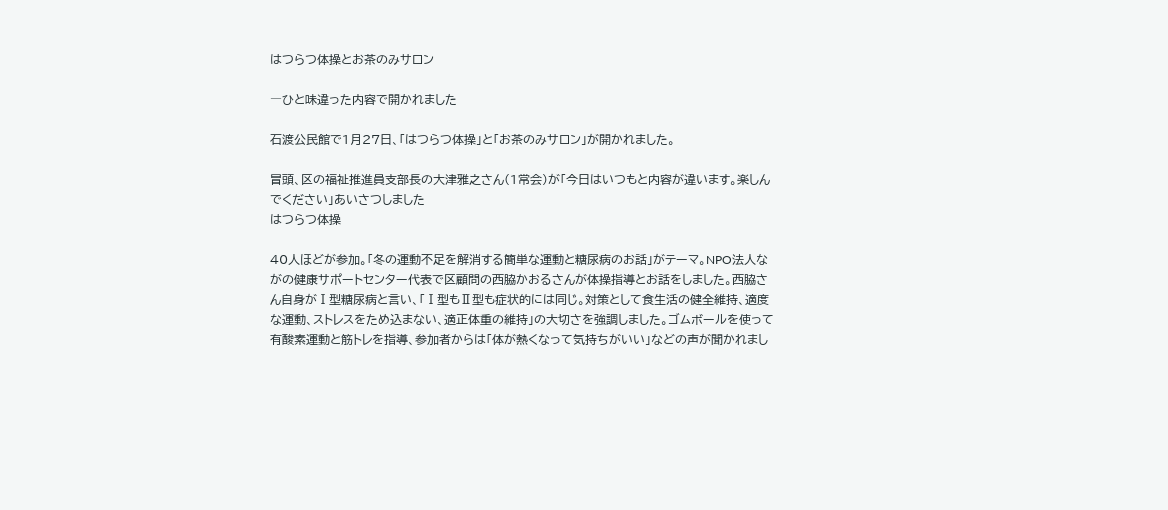はつらつ体操とお茶のみサロン

―ひと味違った内容で開かれました

石渡公民館で1月27日、「はつらつ体操」と「お茶のみサロン」が開かれました。

冒頭、区の福祉推進員支部長の大津雅之さん(1常会)が「今日はいつもと内容が違います。楽しんでください」あいさつしました
はつらつ体操

40人ほどが参加。「冬の運動不足を解消する簡単な運動と糖尿病のお話」がテーマ。NPO法人ながの健康サポートセンター代表で区顧問の西脇かおるさんが体操指導とお話をしました。西脇さん自身がⅠ型糖尿病と言い、「Ⅰ型もⅡ型も症状的には同じ。対策として食生活の健全維持、適度な運動、ストレスをため込まない、適正体重の維持」の大切さを強調しました。ゴムボールを使って有酸素運動と筋トレを指導、参加者からは「体が熱くなって気持ちがいい」などの声が聞かれまし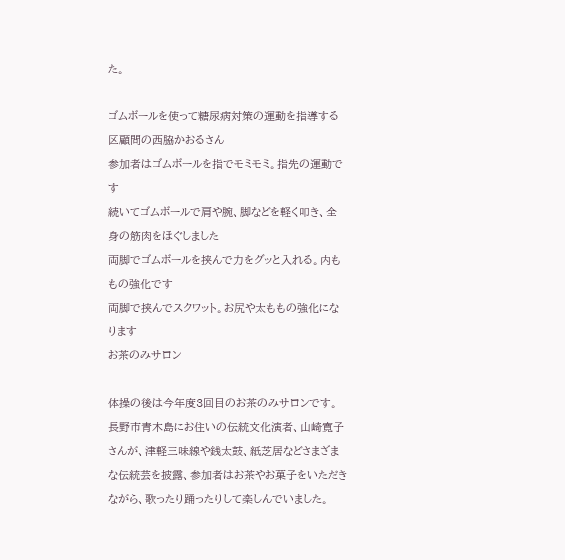た。

ゴムボールを使って糖尿病対策の運動を指導する区顧問の西脇かおるさん
参加者はゴムボールを指でモミモミ。指先の運動です
続いてゴムボールで肩や腕、脚などを軽く叩き、全身の筋肉をほぐしました
両脚でゴムボールを挟んで力をグッと入れる。内ももの強化です
両脚で挟んでスクワット。お尻や太ももの強化になります
お茶のみサロン

体操の後は今年度3回目のお茶のみサロンです。長野市青木島にお住いの伝統文化演者、山崎寛子さんが、津軽三味線や銭太鼓、紙芝居などさまざまな伝統芸を披露、参加者はお茶やお菓子をいただきながら、歌ったり踊ったりして楽しんでいました。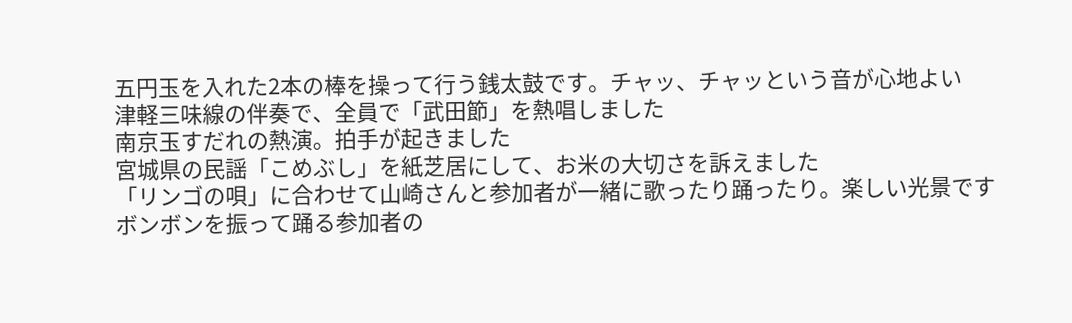五円玉を入れた2本の棒を操って行う銭太鼓です。チャッ、チャッという音が心地よい
津軽三味線の伴奏で、全員で「武田節」を熱唱しました
南京玉すだれの熱演。拍手が起きました
宮城県の民謡「こめぶし」を紙芝居にして、お米の大切さを訴えました
「リンゴの唄」に合わせて山崎さんと参加者が一緒に歌ったり踊ったり。楽しい光景です
ボンボンを振って踊る参加者の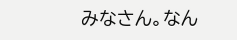みなさん。なん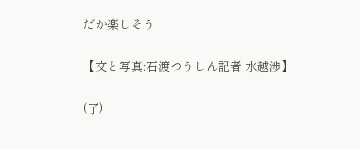だか楽しそう

【文と写真:石渡つうしん記者 水越渉】

(了)